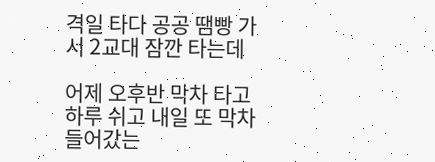격일 타다 공공 땜빵 가서 2교대 잠깐 타는데

어제 오후반 막차 타고 하루 쉬고 내일 또 막차 들어갔는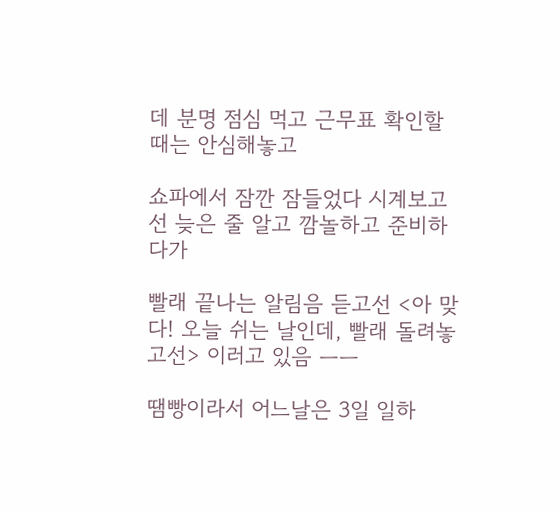데 분명 점심 먹고 근무표 확인할 때는 안심해놓고

쇼파에서 잠깐 잠들었다 시계보고선 늦은 줄 알고 깜놀하고 준비하다가

빨래 끝나는 알림음 듣고선 <아 맞다! 오늘 쉬는 날인데, 빨래 돌려놓고선> 이러고 있음 ㅡㅡ

땜빵이라서 어느날은 3일 일하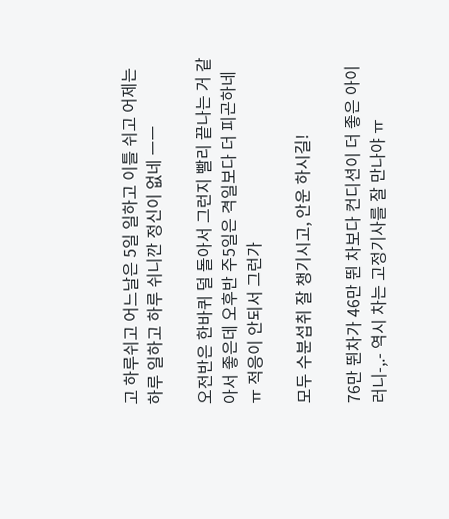고 하루쉬고 어느날은 5일 일하고 이틀 쉬고 어제는 하루 일하고 하루 쉬니깐 정신이 없네 ㅡㅡ

오전반은 한바퀴 덜 돌아서 그런지 빨리 끝나는 거 같아서 좋은데 오후반 주5일은 격일보다 더 피곤하네 ㅠ 적응이 안되서 그런가

모두 수분섭취 잘 챙기시고, 안운 하시길!

76만 뛴차가 46만 뛴 차보다 컨디션이 더 좋은 아이러니-,.- 역시 차는 고정기사를 잘 만나야 ㅠ